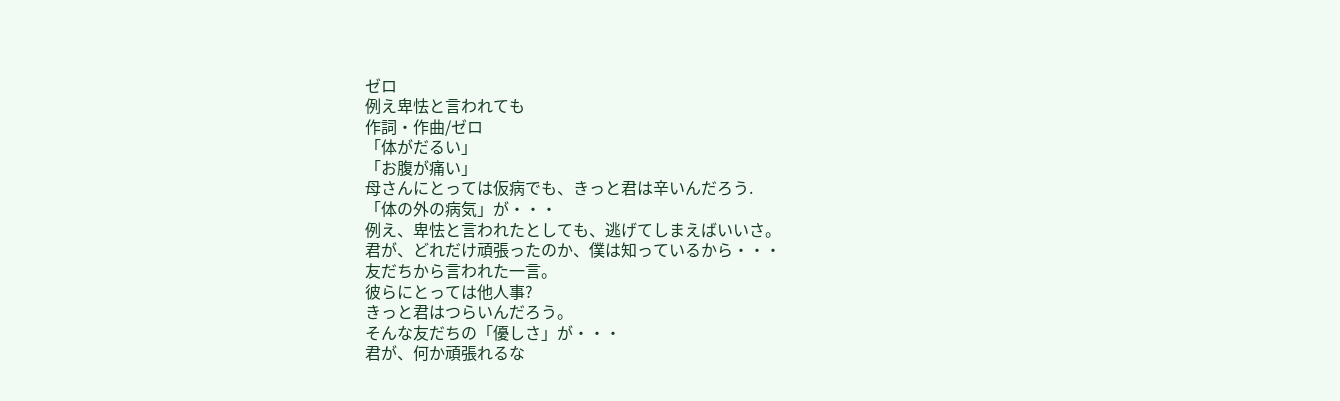ゼロ
例え卑怯と言われても
作詞・作曲/ゼロ
「体がだるい」
「お腹が痛い」
母さんにとっては仮病でも、きっと君は辛いんだろう.
「体の外の病気」が・・・
例え、卑怯と言われたとしても、逃げてしまえばいいさ。
君が、どれだけ頑張ったのか、僕は知っているから・・・
友だちから言われた一言。
彼らにとっては他人事?
きっと君はつらいんだろう。
そんな友だちの「優しさ」が・・・
君が、何か頑張れるな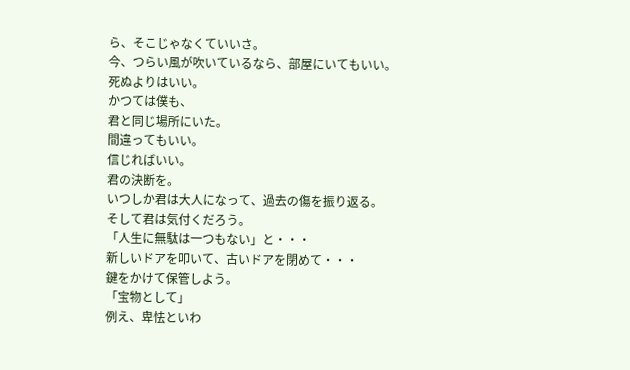ら、そこじゃなくていいさ。
今、つらい風が吹いているなら、部屋にいてもいい。
死ぬよりはいい。
かつては僕も、
君と同じ場所にいた。
間違ってもいい。
信じればいい。
君の決断を。
いつしか君は大人になって、過去の傷を振り返る。
そして君は気付くだろう。
「人生に無駄は一つもない」と・・・
新しいドアを叩いて、古いドアを閉めて・・・
鍵をかけて保管しよう。
「宝物として」
例え、卑怯といわ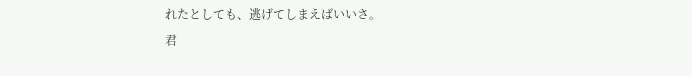れたとしても、逃げてしまえばいいさ。
君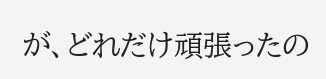が、どれだけ頑張ったの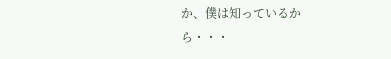か、僕は知っているから・・・